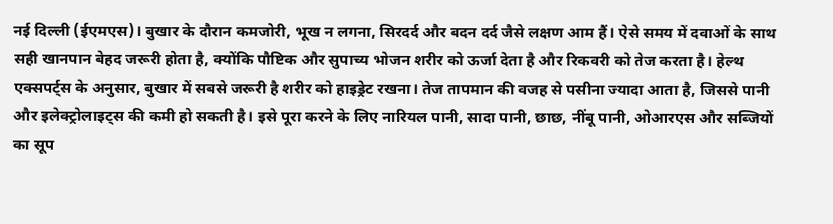नई दिल्ली (ईएमएस)। बुखार के दौरान कमजोरी, भूख न लगना, सिरदर्द और बदन दर्द जैसे लक्षण आम हैं। ऐसे समय में दवाओं के साथ सही खानपान बेहद जरूरी होता है, क्योंकि पौष्टिक और सुपाच्य भोजन शरीर को ऊर्जा देता है और रिकवरी को तेज करता है। हेल्थ एक्सपर्ट्स के अनुसार, बुखार में सबसे जरूरी है शरीर को हाइड्रेट रखना। तेज तापमान की वजह से पसीना ज्यादा आता है, जिससे पानी और इलेक्ट्रोलाइट्स की कमी हो सकती है। इसे पूरा करने के लिए नारियल पानी, सादा पानी, छाछ, नींबू पानी, ओआरएस और सब्जियों का सूप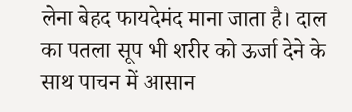लेना बेहद फायदेमंद माना जाता है। दाल का पतला सूप भी शरीर को ऊर्जा देने के साथ पाचन में आसान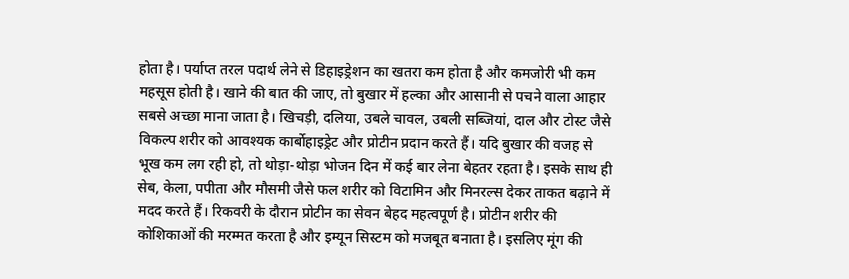होता है। पर्याप्त तरल पदार्थ लेने से डिहाइड्रेशन का खतरा कम होता है और कमजोरी भी कम महसूस होती है। खाने की बात की जाए, तो बुखार में हल्का और आसानी से पचने वाला आहार सबसे अच्छा माना जाता है। खिचड़ी, दलिया, उबले चावल, उबली सब्जियां, दाल और टोस्ट जैसे विकल्प शरीर को आवश्यक कार्बोहाइड्रेट और प्रोटीन प्रदान करते हैं। यदि बुखार की वजह से भूख कम लग रही हो, तो थोड़ा-थोड़ा भोजन दिन में कई बार लेना बेहतर रहता है। इसके साथ ही सेब, केला, पपीता और मौसमी जैसे फल शरीर को विटामिन और मिनरल्स देकर ताकत बढ़ाने में मदद करते हैं। रिकवरी के दौरान प्रोटीन का सेवन बेहद महत्वपूर्ण है। प्रोटीन शरीर की कोशिकाओं की मरम्मत करता है और इम्यून सिस्टम को मजबूत बनाता है। इसलिए मूंग की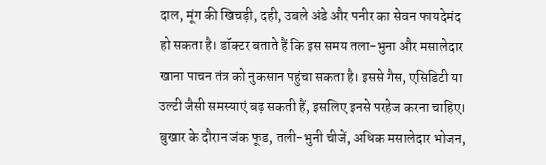दाल, मूंग की खिचड़ी, दही, उबले अंडे और पनीर का सेवन फायदेमंद हो सकता है। डॉक्टर बताते हैं कि इस समय तला-भुना और मसालेदार खाना पाचन तंत्र को नुकसान पहुंचा सकता है। इससे गैस, एसिडिटी या उल्टी जैसी समस्याएं बढ़ सकती हैं, इसलिए इनसे परहेज करना चाहिए। बुखार के दौरान जंक फूड, तली-भुनी चीजें, अधिक मसालेदार भोजन,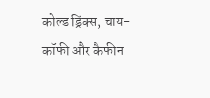कोल्ड ड्रिंक्स, चाय-कॉफी और कैफीन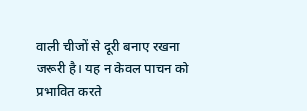वाली चीजों से दूरी बनाए रखना जरूरी है। यह न केवल पाचन को प्रभावित करते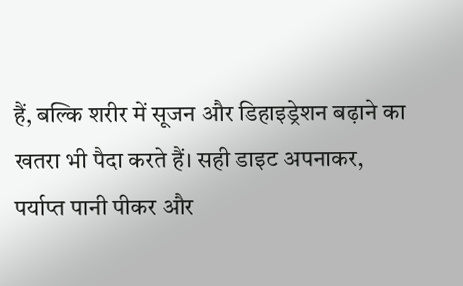हैं, बल्कि शरीर में सूजन और डिहाइड्रेशन बढ़ाने का खतरा भी पैदा करते हैं। सही डाइट अपनाकर, पर्याप्त पानी पीकर और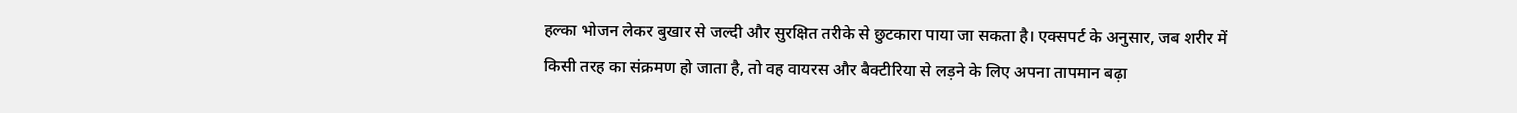हल्का भोजन लेकर बुखार से जल्दी और सुरक्षित तरीके से छुटकारा पाया जा सकता है। एक्सपर्ट के अनुसार, जब शरीर में किसी तरह का संक्रमण हो जाता है, तो वह वायरस और बैक्टीरिया से लड़ने के लिए अपना तापमान बढ़ा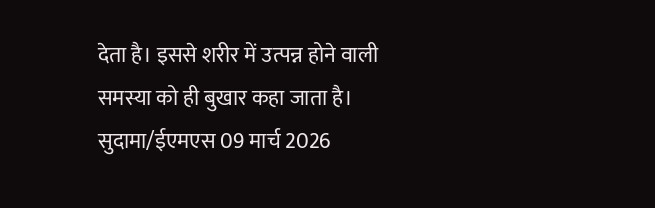देता है। इससे शरीर में उत्पन्न होने वाली समस्या को ही बुखार कहा जाता है। सुदामा/ईएमएस 09 मार्च 2026